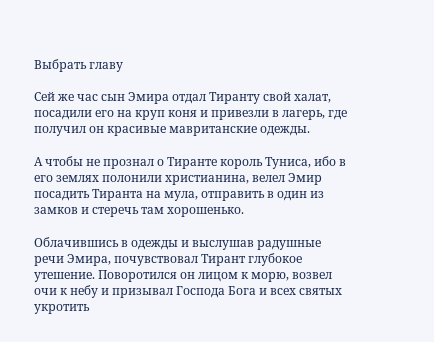Выбрать главу

Сей же час сын Эмира отдал Тиранту свой халат, посадили его на круп коня и привезли в лагерь, где получил он красивые мавританские одежды.

А чтобы не прознал о Тиранте король Туниса, ибо в его землях полонили христианина, велел Эмир посадить Тиранта на мула, отправить в один из замков и стеречь там хорошенько.

Облачившись в одежды и выслушав радушные речи Эмира, почувствовал Тирант глубокое утешение. Поворотился он лицом к морю, возвел очи к небу и призывал Господа Бога и всех святых укротить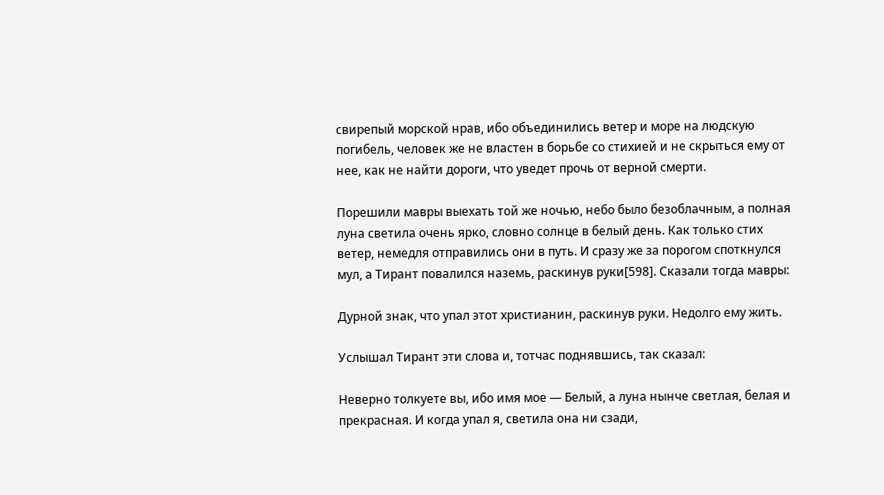свирепый морской нрав, ибо объединились ветер и море на людскую погибель, человек же не властен в борьбе со стихией и не скрыться ему от нее, как не найти дороги, что уведет прочь от верной смерти.

Порешили мавры выехать той же ночью, небо было безоблачным, а полная луна светила очень ярко, словно солнце в белый день. Как только стих ветер, немедля отправились они в путь. И сразу же за порогом споткнулся мул, а Тирант повалился наземь, раскинув руки[598]. Сказали тогда мавры:

Дурной знак, что упал этот христианин, раскинув руки. Недолго ему жить.

Услышал Тирант эти слова и, тотчас поднявшись, так сказал:

Неверно толкуете вы, ибо имя мое — Белый, а луна нынче светлая, белая и прекрасная. И когда упал я, светила она ни сзади,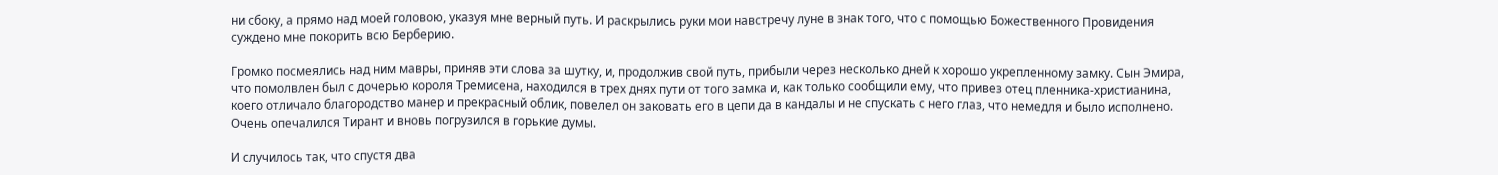ни сбоку, а прямо над моей головою, указуя мне верный путь. И раскрылись руки мои навстречу луне в знак того, что с помощью Божественного Провидения суждено мне покорить всю Берберию.

Громко посмеялись над ним мавры, приняв эти слова за шутку, и, продолжив свой путь, прибыли через несколько дней к хорошо укрепленному замку. Сын Эмира, что помолвлен был с дочерью короля Тремисена, находился в трех днях пути от того замка и, как только сообщили ему, что привез отец пленника-христианина, коего отличало благородство манер и прекрасный облик, повелел он заковать его в цепи да в кандалы и не спускать с него глаз, что немедля и было исполнено. Очень опечалился Тирант и вновь погрузился в горькие думы.

И случилось так, что спустя два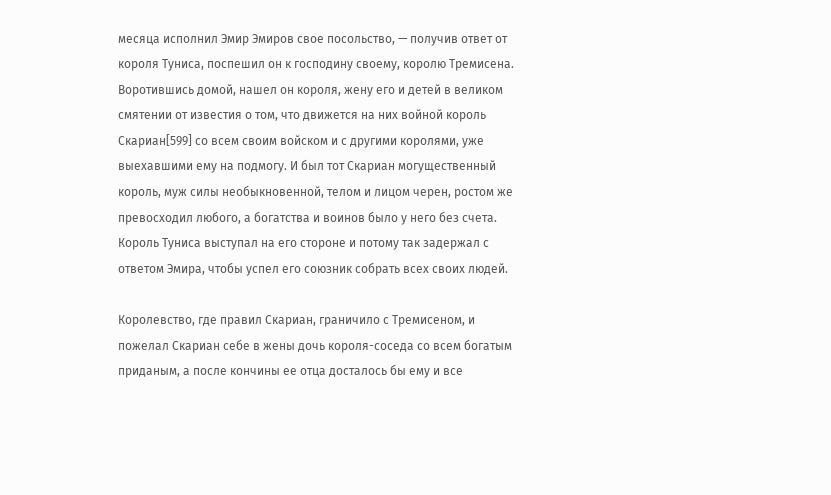месяца исполнил Эмир Эмиров свое посольство, — получив ответ от короля Туниса, поспешил он к господину своему, королю Тремисена. Воротившись домой, нашел он короля, жену его и детей в великом смятении от известия о том, что движется на них войной король Скариан[599] со всем своим войском и с другими королями, уже выехавшими ему на подмогу. И был тот Скариан могущественный король, муж силы необыкновенной, телом и лицом черен, ростом же превосходил любого, а богатства и воинов было у него без счета. Король Туниса выступал на его стороне и потому так задержал с ответом Эмира, чтобы успел его союзник собрать всех своих людей.

Королевство, где правил Скариан, граничило с Тремисеном, и пожелал Скариан себе в жены дочь короля-соседа со всем богатым приданым, а после кончины ее отца досталось бы ему и все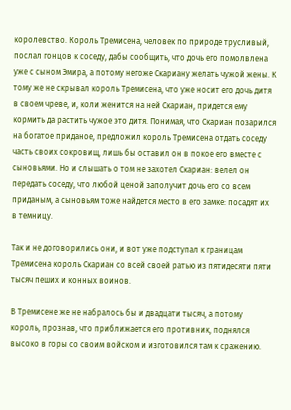королевство. Король Тремисена, человек по природе трусливый, послал гонцов к соседу, дабы сообщить, что дочь его помолвлена уже с сыном Эмира, а потому негоже Скариану желать чужой жены. К тому же не скрывал король Тремисена, что уже носит его дочь дитя в своем чреве, и, коли женится на ней Скариан, придется ему кормить да растить чужое это дитя. Понимая, что Скариан позарился на богатое приданое, предложил король Тремисена отдать соседу часть своих сокровищ, лишь бы оставил он в покое его вместе с сыновьями. Но и слышать о том не захотел Скариан: велел он передать соседу, что любой ценой заполучит дочь его со всем приданым, а сыновьям тоже найдется место в его замке: посадят их в темницу.

Так и не договорились они, и вот уже подступал к границам Тремисена король Скариан со всей своей ратью из пятидесяти пяти тысяч пеших и конных воинов.

В Тремисене же не набралось бы и двадцати тысяч, а потому король, прознав, что приближается его противник, поднялся высоко в горы со своим войском и изготовился там к сражению.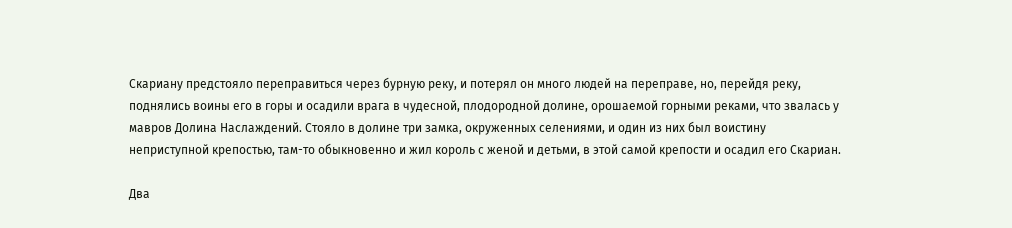Скариану предстояло переправиться через бурную реку, и потерял он много людей на переправе, но, перейдя реку, поднялись воины его в горы и осадили врага в чудесной, плодородной долине, орошаемой горными реками, что звалась у мавров Долина Наслаждений. Стояло в долине три замка, окруженных селениями, и один из них был воистину неприступной крепостью, там-то обыкновенно и жил король с женой и детьми, в этой самой крепости и осадил его Скариан.

Два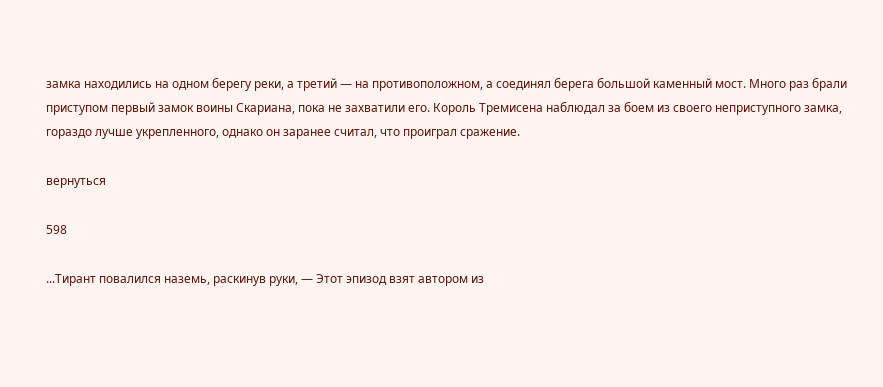замка находились на одном берегу реки, а третий — на противоположном, а соединял берега большой каменный мост. Много раз брали приступом первый замок воины Скариана, пока не захватили его. Король Тремисена наблюдал за боем из своего неприступного замка, гораздо лучше укрепленного, однако он заранее считал, что проиграл сражение.

вернуться

598

...Тирант повалился наземь, раскинув руки, — Этот эпизод взят автором из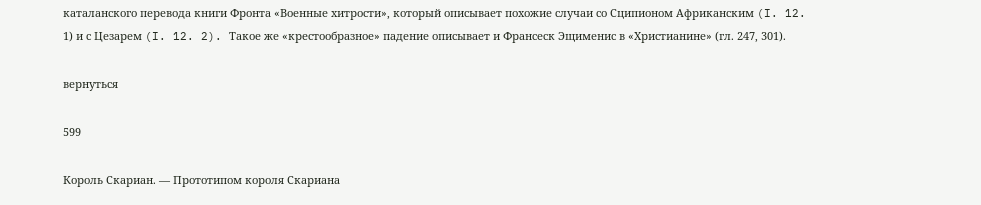каталанского перевода книги Фронта «Военные хитрости», который описывает похожие случаи со Сципионом Африканским (I. 12. 1) и с Цезарем (I. 12. 2). Такое же «крестообразное» падение описывает и Франсеск Эщименис в «Христианине» (гл. 247, 301).

вернуться

599

Король Скариан. — Прототипом короля Скариана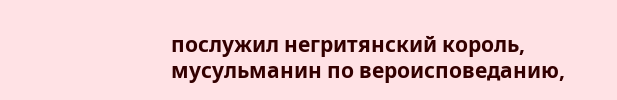послужил негритянский король, мусульманин по вероисповеданию,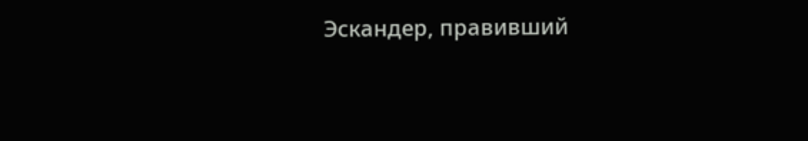Эскандер, правивший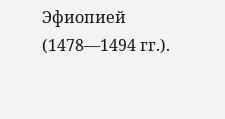Эфиопией (1478—1494 гг.).